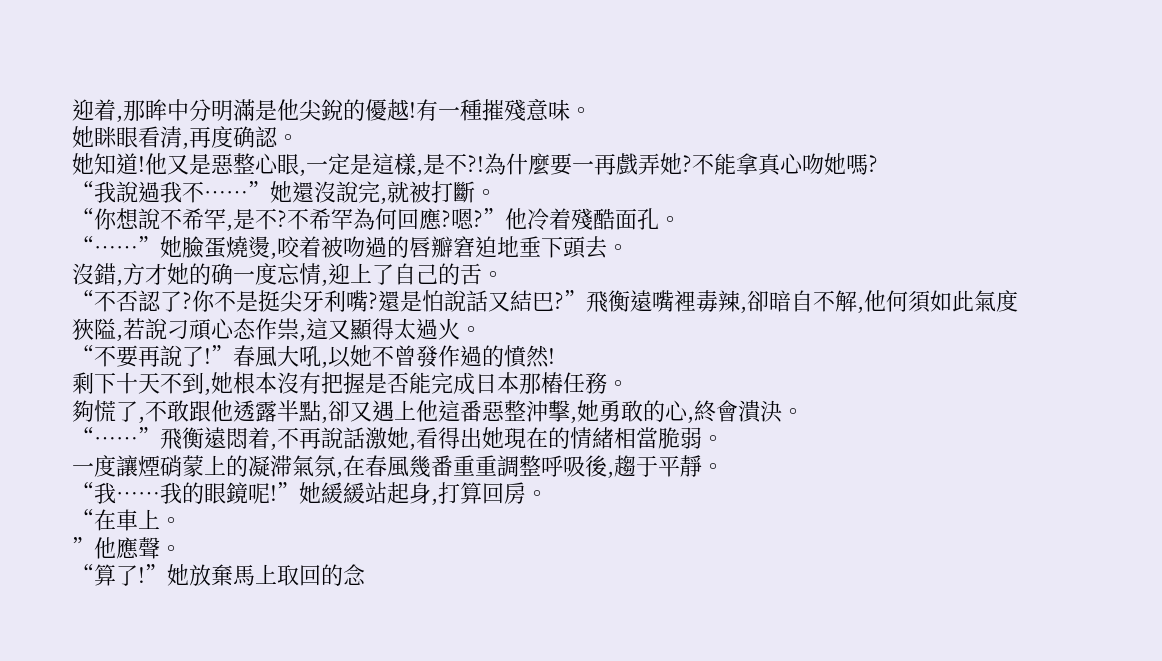迎着,那眸中分明滿是他尖銳的優越!有一種摧殘意味。
她眯眼看清,再度确認。
她知道!他又是惡整心眼,一定是這樣,是不?!為什麼要一再戲弄她?不能拿真心吻她嗎?
“我說過我不……”她還沒說完,就被打斷。
“你想說不希罕,是不?不希罕為何回應?嗯?”他冷着殘酷面孔。
“……”她臉蛋燒燙,咬着被吻過的唇瓣窘迫地垂下頭去。
沒錯,方才她的确一度忘情,迎上了自己的舌。
“不否認了?你不是挺尖牙利嘴?還是怕說話又結巴?”飛衡遠嘴裡毒辣,卻暗自不解,他何須如此氣度狹隘,若說刁頑心态作祟,這又顯得太過火。
“不要再說了!”春風大吼,以她不曾發作過的憤然!
剩下十天不到,她根本沒有把握是否能完成日本那樁任務。
夠慌了,不敢跟他透露半點,卻又遇上他這番惡整沖擊,她勇敢的心,終會潰決。
“……”飛衡遠悶着,不再說話激她,看得出她現在的情緒相當脆弱。
一度讓煙硝蒙上的凝滞氣氛,在春風幾番重重調整呼吸後,趨于平靜。
“我……我的眼鏡呢!”她緩緩站起身,打算回房。
“在車上。
”他應聲。
“算了!”她放棄馬上取回的念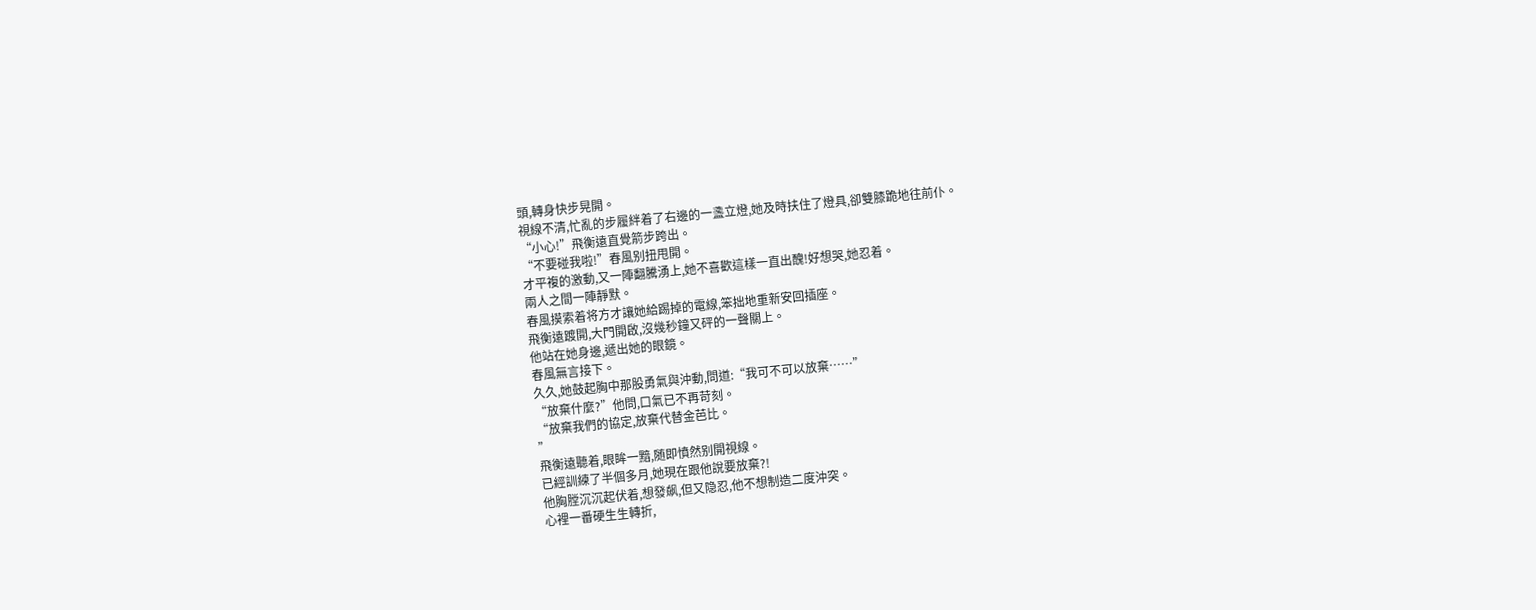頭,轉身快步晃開。
視線不清,忙亂的步履絆着了右邊的一盞立燈,她及時扶住了燈具,卻雙膝跪地往前仆。
“小心!”飛衡遠直覺箭步跨出。
“不要碰我啦!”春風别扭甩開。
才平複的激動,又一陣翻騰湧上,她不喜歡這樣一直出醜!好想哭,她忍着。
兩人之間一陣靜默。
春風摸索着将方才讓她給踢掉的電線,笨拙地重新安回插座。
飛衡遠踱開,大門開啟,沒幾秒鐘又砰的一聲關上。
他站在她身邊,遞出她的眼鏡。
春風無言接下。
久久,她鼓起胸中那股勇氣與沖動,問道:“我可不可以放棄……”
“放棄什麼?”他問,口氣已不再苛刻。
“放棄我們的協定,放棄代替金芭比。
”
飛衡遠聽着,眼眸一黯,随即憤然别開視線。
已經訓練了半個多月,她現在跟他說要放棄?!
他胸膛沉沉起伏着,想發飙,但又隐忍,他不想制造二度沖突。
心裡一番硬生生轉折,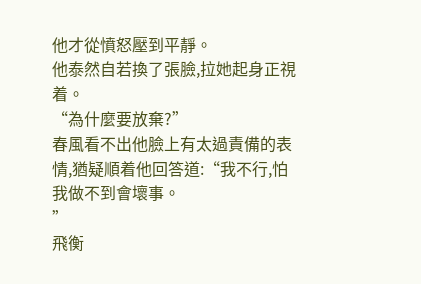他才從憤怒壓到平靜。
他泰然自若換了張臉,拉她起身正視着。
“為什麼要放棄?”
春風看不出他臉上有太過責備的表情,猶疑順着他回答道:“我不行,怕我做不到會壞事。
”
飛衡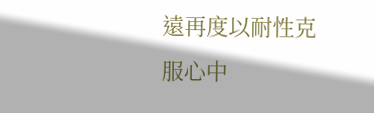遠再度以耐性克服心中